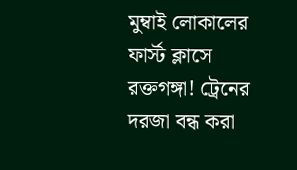মুম্বাই লোকালের ফার্স্ট ক্লাসে রক্তগঙ্গা! ট্রেনের দরজা বন্ধ করা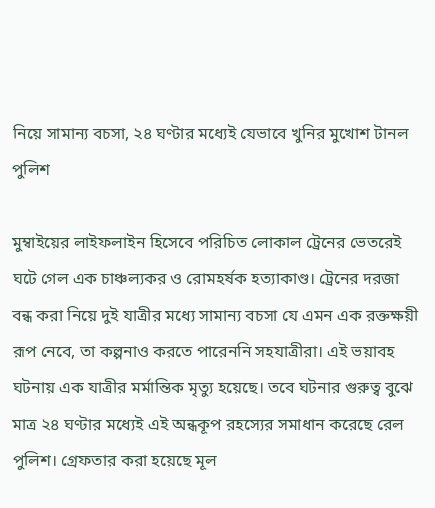নিয়ে সামান্য বচসা, ২৪ ঘণ্টার মধ্যেই যেভাবে খুনির মুখোশ টানল পুলিশ

মুম্বাইয়ের লাইফলাইন হিসেবে পরিচিত লোকাল ট্রেনের ভেতরেই ঘটে গেল এক চাঞ্চল্যকর ও রোমহর্ষক হত্যাকাণ্ড। ট্রেনের দরজা বন্ধ করা নিয়ে দুই যাত্রীর মধ্যে সামান্য বচসা যে এমন এক রক্তক্ষয়ী রূপ নেবে, তা কল্পনাও করতে পারেননি সহযাত্রীরা। এই ভয়াবহ ঘটনায় এক যাত্রীর মর্মান্তিক মৃত্যু হয়েছে। তবে ঘটনার গুরুত্ব বুঝে মাত্র ২৪ ঘণ্টার মধ্যেই এই অন্ধকূপ রহস্যের সমাধান করেছে রেল পুলিশ। গ্রেফতার করা হয়েছে মূল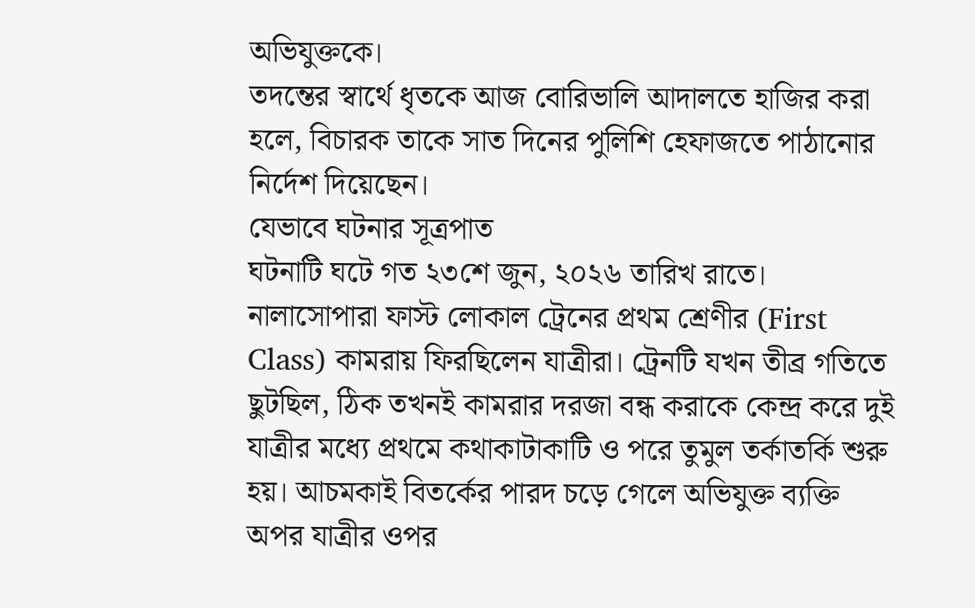অভিযুক্তকে।
তদন্তের স্বার্থে ধৃতকে আজ বোরিভালি আদালতে হাজির করা হলে, বিচারক তাকে সাত দিনের পুলিশি হেফাজতে পাঠানোর নির্দেশ দিয়েছেন।
যেভাবে ঘটনার সূত্রপাত
ঘটনাটি ঘটে গত ২৩শে জুন, ২০২৬ তারিখ রাতে। নালাসোপারা ফাস্ট লোকাল ট্রেনের প্রথম শ্রেণীর (First Class) কামরায় ফিরছিলেন যাত্রীরা। ট্রেনটি যখন তীব্র গতিতে ছুটছিল, ঠিক তখনই কামরার দরজা বন্ধ করাকে কেন্দ্র করে দুই যাত্রীর মধ্যে প্রথমে কথাকাটাকাটি ও পরে তুমুল তর্কাতর্কি শুরু হয়। আচমকাই বিতর্কের পারদ চড়ে গেলে অভিযুক্ত ব্যক্তি অপর যাত্রীর ওপর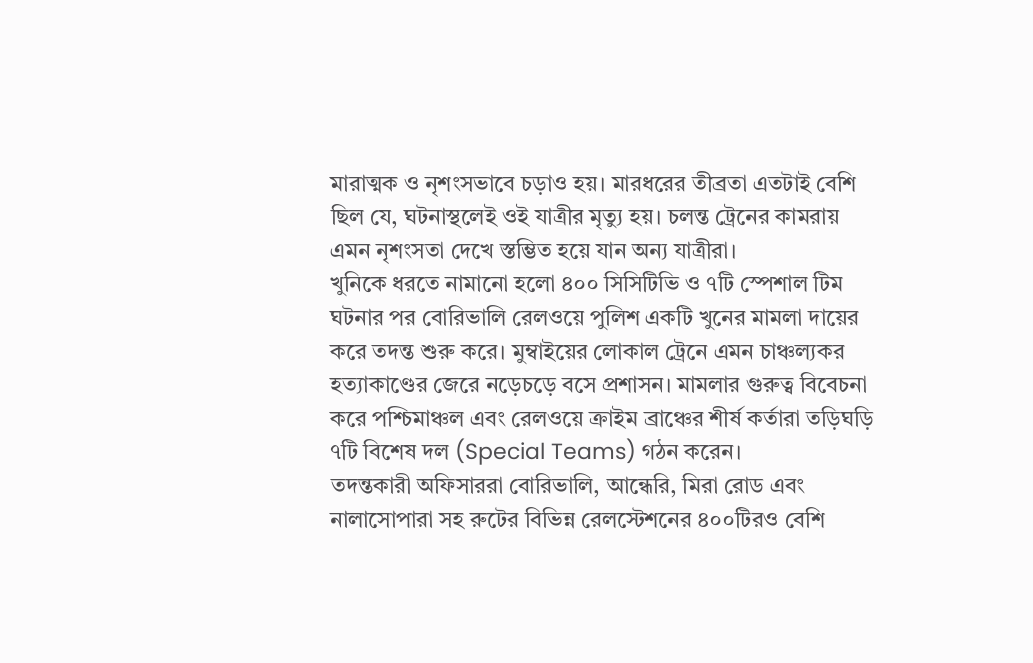মারাত্মক ও নৃশংসভাবে চড়াও হয়। মারধরের তীব্রতা এতটাই বেশি ছিল যে, ঘটনাস্থলেই ওই যাত্রীর মৃত্যু হয়। চলন্ত ট্রেনের কামরায় এমন নৃশংসতা দেখে স্তম্ভিত হয়ে যান অন্য যাত্রীরা।
খুনিকে ধরতে নামানো হলো ৪০০ সিসিটিভি ও ৭টি স্পেশাল টিম
ঘটনার পর বোরিভালি রেলওয়ে পুলিশ একটি খুনের মামলা দায়ের করে তদন্ত শুরু করে। মুম্বাইয়ের লোকাল ট্রেনে এমন চাঞ্চল্যকর হত্যাকাণ্ডের জেরে নড়েচড়ে বসে প্রশাসন। মামলার গুরুত্ব বিবেচনা করে পশ্চিমাঞ্চল এবং রেলওয়ে ক্রাইম ব্রাঞ্চের শীর্ষ কর্তারা তড়িঘড়ি ৭টি বিশেষ দল (Special Teams) গঠন করেন।
তদন্তকারী অফিসাররা বোরিভালি, আন্ধেরি, মিরা রোড এবং নালাসোপারা সহ রুটের বিভিন্ন রেলস্টেশনের ৪০০টিরও বেশি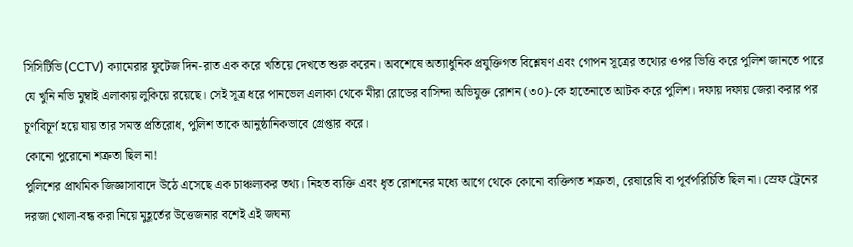সিসিটিভি (CCTV) ক্যামেরার ফুটেজ দিন-রাত এক করে খতিয়ে দেখতে শুরু করেন। অবশেষে অত্যাধুনিক প্রযুক্তিগত বিশ্লেষণ এবং গোপন সূত্রের তথ্যের ওপর ভিত্তি করে পুলিশ জানতে পারে যে খুনি নভি মুম্বাই এলাকায় লুকিয়ে রয়েছে। সেই সূত্র ধরে পানভেল এলাকা থেকে মীরা রোডের বাসিন্দা অভিযুক্ত রোশন (৩০)-কে হাতেনাতে আটক করে পুলিশ। দফায় দফায় জেরা করার পর চূর্ণবিচূর্ণ হয়ে যায় তার সমস্ত প্রতিরোধ, পুলিশ তাকে আনুষ্ঠানিকভাবে গ্রেপ্তার করে।
কোনো পুরোনো শত্রুতা ছিল না!
পুলিশের প্রাথমিক জিজ্ঞাসাবাদে উঠে এসেছে এক চাঞ্চল্যকর তথ্য। নিহত ব্যক্তি এবং ধৃত রোশনের মধ্যে আগে থেকে কোনো ব্যক্তিগত শত্রুতা, রেষারেষি বা পূর্বপরিচিতি ছিল না। স্রেফ ট্রেনের দরজা খোলা-বন্ধ করা নিয়ে মুহূর্তের উত্তেজনার বশেই এই জঘন্য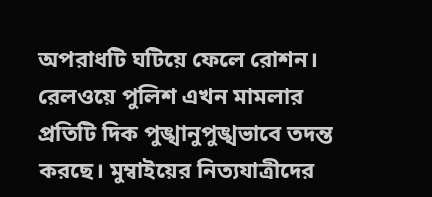অপরাধটি ঘটিয়ে ফেলে রোশন।
রেলওয়ে পুলিশ এখন মামলার প্রতিটি দিক পুঙ্খানুপুঙ্খভাবে তদন্ত করছে। মুম্বাইয়ের নিত্যযাত্রীদের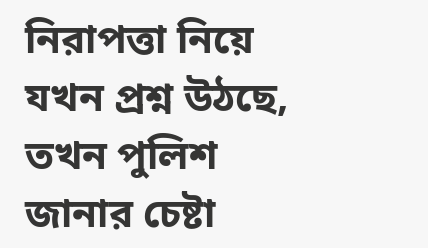নিরাপত্তা নিয়ে যখন প্রশ্ন উঠছে, তখন পুলিশ জানার চেষ্টা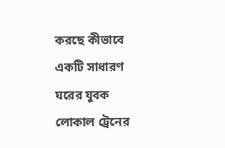করছে কীভাবে একটি সাধারণ ঘরের যুবক লোকাল ট্রেনের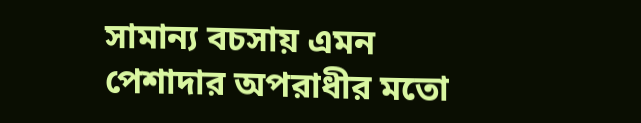সামান্য বচসায় এমন পেশাদার অপরাধীর মতো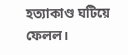হত্যাকাণ্ড ঘটিয়ে ফেলল।